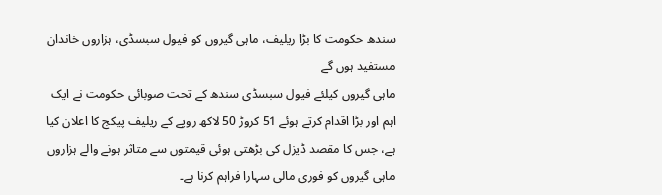سندھ حکومت کا بڑا ریلیف، ماہی گیروں کو فیول سبسڈی، ہزاروں خاندان مستفید ہوں گے
ماہی گیروں کیلئے فیول سبسڈی سندھ کے تحت صوبائی حکومت نے ایک اہم اور بڑا اقدام کرتے ہوئے 51 کروڑ 50 لاکھ روپے کے ریلیف پیکج کا اعلان کیا ہے، جس کا مقصد ڈیزل کی بڑھتی ہوئی قیمتوں سے متاثر ہونے والے ہزاروں ماہی گیروں کو فوری مالی سہارا فراہم کرنا ہے۔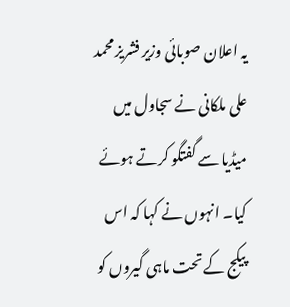یہ اعلان صوبائی وزیر فشریز محمد علی ملکانی نے سجاول میں میڈیا سے گفتگو کرتے ہوئے کیا۔ انہوں نے کہا کہ اس پیکج کے تحت ماہی گیروں کو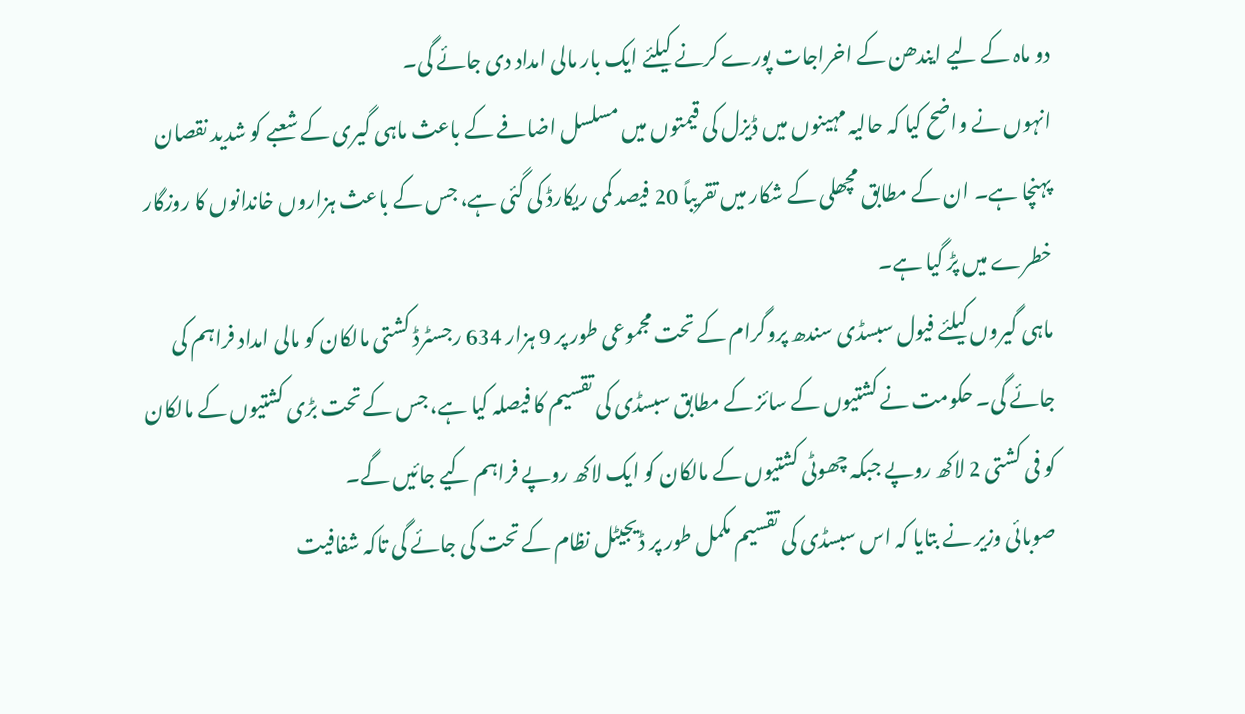دو ماہ کے لیے ایندھن کے اخراجات پورے کرنے کیلئے ایک بار مالی امداد دی جائے گی۔
انہوں نے واضح کیا کہ حالیہ مہینوں میں ڈیزل کی قیمتوں میں مسلسل اضافے کے باعث ماہی گیری کے شعبے کو شدید نقصان پہنچا ہے۔ ان کے مطابق مچھلی کے شکار میں تقریباً 20 فیصد کمی ریکارڈ کی گئی ہے، جس کے باعث ہزاروں خاندانوں کا روزگار خطرے میں پڑ گیا ہے۔
ماہی گیروں کیلئے فیول سبسڈی سندھ پروگرام کے تحت مجموعی طور پر 9 ہزار 634 رجسٹرڈ کشتی مالکان کو مالی امداد فراہم کی جائے گی۔ حکومت نے کشتیوں کے سائز کے مطابق سبسڈی کی تقسیم کا فیصلہ کیا ہے، جس کے تحت بڑی کشتیوں کے مالکان کو فی کشتی 2 لاکھ روپے جبکہ چھوٹی کشتیوں کے مالکان کو ایک لاکھ روپے فراہم کیے جائیں گے۔
صوبائی وزیر نے بتایا کہ اس سبسڈی کی تقسیم مکمل طور پر ڈیجیٹل نظام کے تحت کی جائے گی تاکہ شفافیت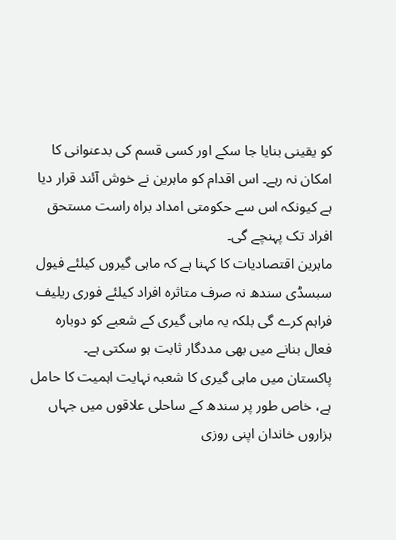کو یقینی بنایا جا سکے اور کسی قسم کی بدعنوانی کا امکان نہ رہے۔ اس اقدام کو ماہرین نے خوش آئند قرار دیا ہے کیونکہ اس سے حکومتی امداد براہ راست مستحق افراد تک پہنچے گی۔
ماہرین اقتصادیات کا کہنا ہے کہ ماہی گیروں کیلئے فیول سبسڈی سندھ نہ صرف متاثرہ افراد کیلئے فوری ریلیف فراہم کرے گی بلکہ یہ ماہی گیری کے شعبے کو دوبارہ فعال بنانے میں بھی مددگار ثابت ہو سکتی ہے۔
پاکستان میں ماہی گیری کا شعبہ نہایت اہمیت کا حامل ہے، خاص طور پر سندھ کے ساحلی علاقوں میں جہاں ہزاروں خاندان اپنی روزی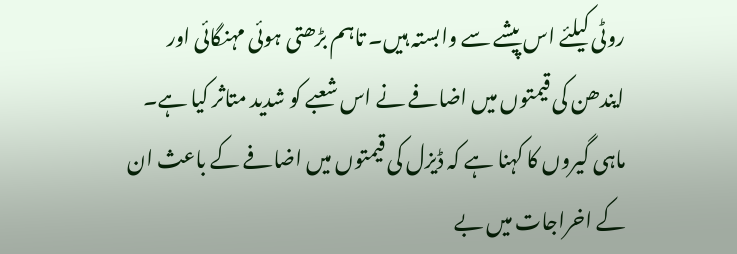روٹی کیلئے اس پیشے سے وابستہ ہیں۔ تاہم بڑھتی ہوئی مہنگائی اور ایندھن کی قیمتوں میں اضافے نے اس شعبے کو شدید متاثر کیا ہے۔
ماہی گیروں کا کہنا ہے کہ ڈیزل کی قیمتوں میں اضافے کے باعث ان کے اخراجات میں بے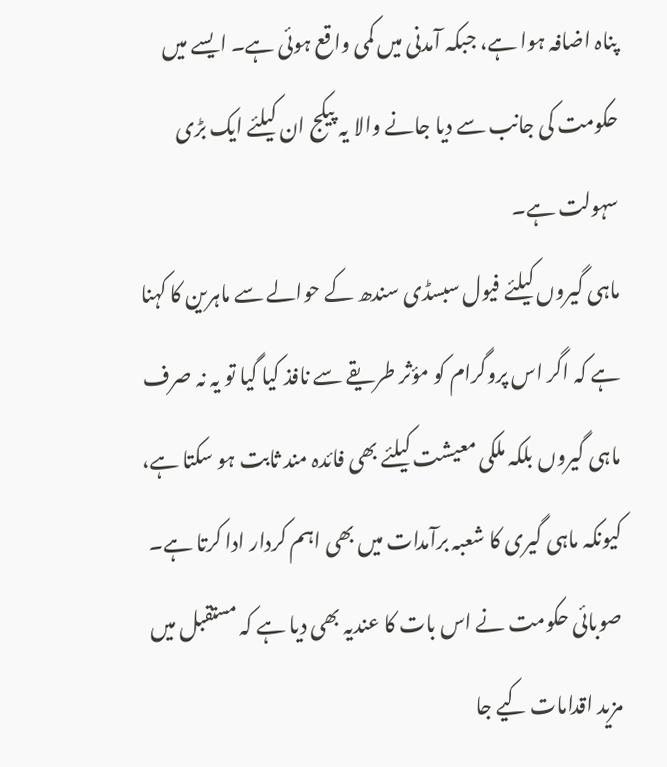پناہ اضافہ ہوا ہے، جبکہ آمدنی میں کمی واقع ہوئی ہے۔ ایسے میں حکومت کی جانب سے دیا جانے والا یہ پیکج ان کیلئے ایک بڑی سہولت ہے۔
ماہی گیروں کیلئے فیول سبسڈی سندھ کے حوالے سے ماہرین کا کہنا ہے کہ اگر اس پروگرام کو مؤثر طریقے سے نافذ کیا گیا تو یہ نہ صرف ماہی گیروں بلکہ ملکی معیشت کیلئے بھی فائدہ مند ثابت ہو سکتا ہے، کیونکہ ماہی گیری کا شعبہ برآمدات میں بھی اہم کردار ادا کرتا ہے۔
صوبائی حکومت نے اس بات کا عندیہ بھی دیا ہے کہ مستقبل میں مزید اقدامات کیے جا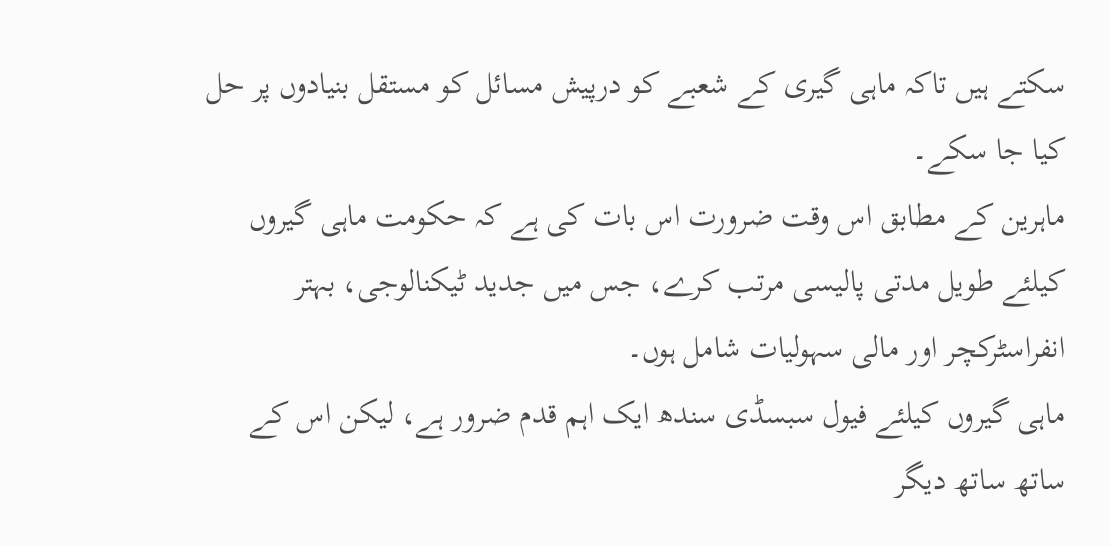سکتے ہیں تاکہ ماہی گیری کے شعبے کو درپیش مسائل کو مستقل بنیادوں پر حل کیا جا سکے۔
ماہرین کے مطابق اس وقت ضرورت اس بات کی ہے کہ حکومت ماہی گیروں کیلئے طویل مدتی پالیسی مرتب کرے، جس میں جدید ٹیکنالوجی، بہتر انفراسٹرکچر اور مالی سہولیات شامل ہوں۔
ماہی گیروں کیلئے فیول سبسڈی سندھ ایک اہم قدم ضرور ہے، لیکن اس کے ساتھ ساتھ دیگر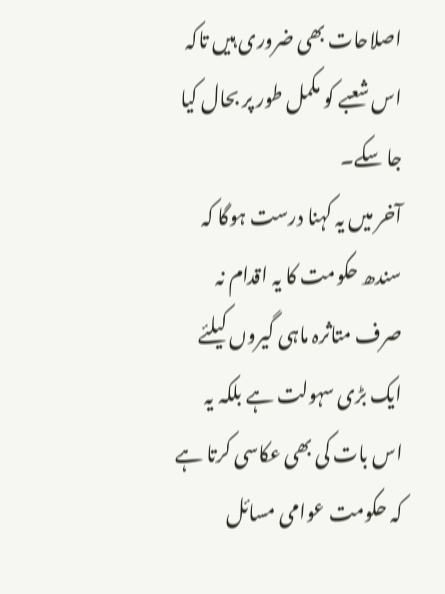اصلاحات بھی ضروری ہیں تاکہ اس شعبے کو مکمل طور پر بحال کیا جا سکے۔
آخر میں یہ کہنا درست ہوگا کہ سندھ حکومت کا یہ اقدام نہ صرف متاثرہ ماہی گیروں کیلئے ایک بڑی سہولت ہے بلکہ یہ اس بات کی بھی عکاسی کرتا ہے کہ حکومت عوامی مسائل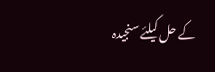کے حل کیلئے سنجیدہ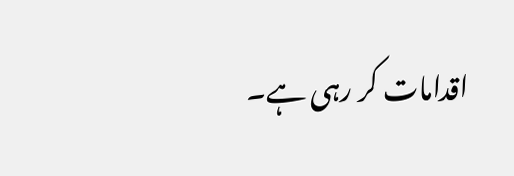اقدامات کر رہی ہے۔